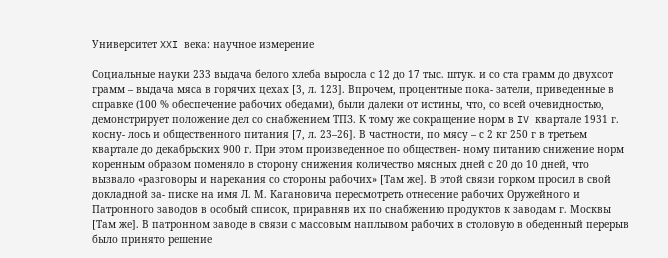Университет XXI века: научное измерение

Социальные науки 233 выдача белого хлеба выросла с 12 до 17 тыс. штук. и со ста грамм до двухсот грамм – выдача мяса в горячих цехах [3, л. 123]. Впрочем, процентные пока- затели, приведенные в справке (100 % обеспечение рабочих обедами), были далеки от истины, что, со всей очевидностью, демонстрирует положение дел со снабжением ТПЗ. К тому же сокращение норм в IV квартале 1931 г. косну- лось и общественного питания [7, л. 23–26]. В частности, по мясу – с 2 кг 250 г в третьем квартале до декабрьских 900 г. При этом произведенное по обществен- ному питанию снижение норм коренным образом поменяло в сторону снижения количество мясных дней с 20 до 10 дней, что вызвало «разговоры и нарекания со стороны рабочих» [Там же]. В этой связи горком просил в свой докладной за- писке на имя Л. М. Кагановича пересмотреть отнесение рабочих Оружейного и Патронного заводов в особый список, приравняв их по снабжению продуктов к заводам г. Москвы [Там же]. В патронном заводе в связи с массовым наплывом рабочих в столовую в обеденный перерыв было принято решение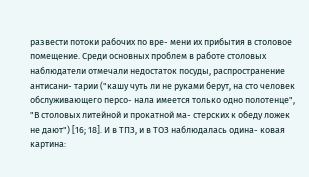развести потоки рабочих по вре- мени их прибытия в столовое помещение. Среди основных проблем в работе столовых наблюдатели отмечали недостаток посуды, распространение антисани- тарии ("кашу чуть ли не руками берут, на сто человек обслуживающего персо- нала имеется только одно полотенце", "В столовых литейной и прокатной ма- стерских к обеду ложек не дают") [16; 18]. И в ТПЗ, и в ТОЗ наблюдалась одина- ковая картина: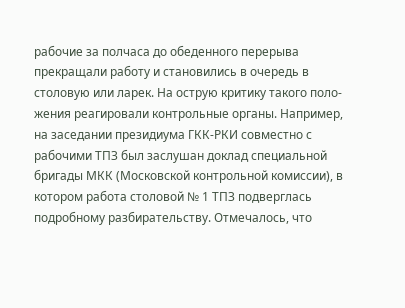рабочие за полчаса до обеденного перерыва прекращали работу и становились в очередь в столовую или ларек. На острую критику такого поло- жения реагировали контрольные органы. Например, на заседании президиума ГКК-РКИ совместно с рабочими ТПЗ был заслушан доклад специальной бригады МКК (Московской контрольной комиссии), в котором работа столовой № 1 ТПЗ подверглась подробному разбирательству. Отмечалось, что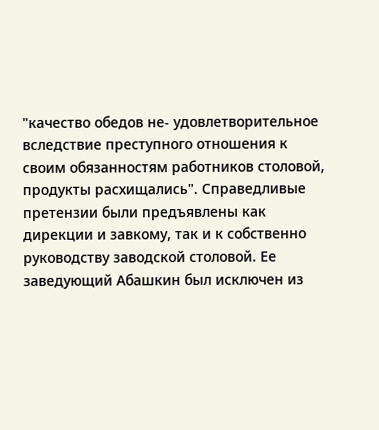"качество обедов не- удовлетворительное вследствие преступного отношения к своим обязанностям работников столовой, продукты расхищались". Справедливые претензии были предъявлены как дирекции и завкому, так и к собственно руководству заводской столовой. Ее заведующий Абашкин был исключен из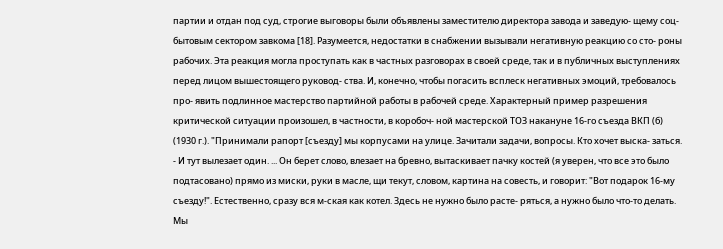партии и отдан под суд, строгие выговоры были объявлены заместителю директора завода и заведую- щему соц-бытовым сектором завкома [18]. Разумеется, недостатки в снабжении вызывали негативную реакцию со сто- роны рабочих. Эта реакция могла проступать как в частных разговорах в своей среде, так и в публичных выступлениях перед лицом вышестоящего руковод- ства. И, конечно, чтобы погасить всплеск негативных эмоций, требовалось про- явить подлинное мастерство партийной работы в рабочей среде. Характерный пример разрешения критической ситуации произошел, в частности, в коробоч- ной мастерской ТОЗ накануне 16-го съезда ВКП (б) (1930 г.). "Принимали рапорт [съезду] мы корпусами на улице. Зачитали задачи, вопросы. Кто хочет выска- заться. - И тут вылезает один. ... Он берет слово, влезает на бревно, вытаскивает пачку костей (я уверен, что все это было подтасовано) прямо из миски, руки в масле, щи текут, словом, картина на совесть, и говорит: "Вот подарок 16-му съезду!". Естественно, сразу вся м-ская как котел. Здесь не нужно было расте- ряться, а нужно было что-то делать. Мы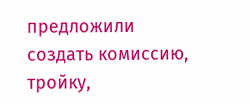предложили создать комиссию, тройку,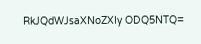RkJQdWJsaXNoZXIy ODQ5NTQ=